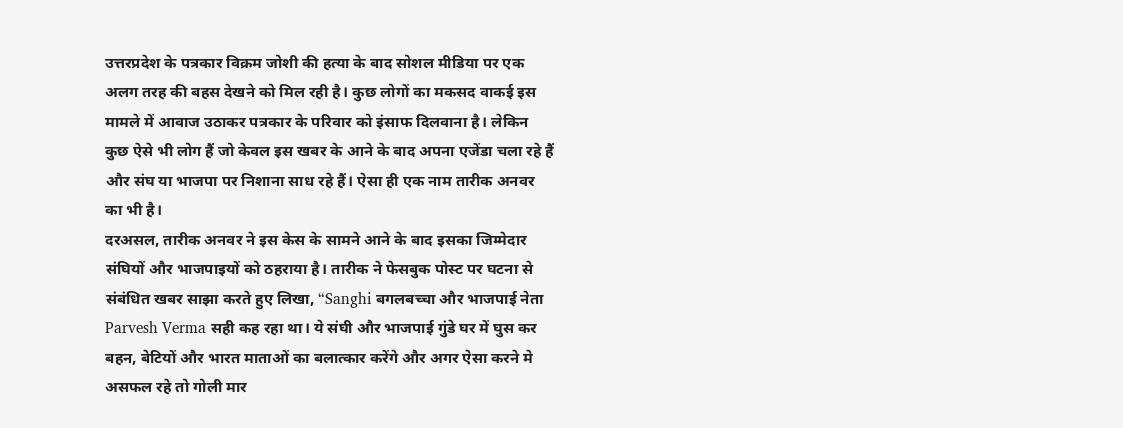उत्तरप्रदेश के पत्रकार विक्रम जोशी की हत्या के बाद सोशल मीडिया पर एक अलग तरह की बहस देखने को मिल रही है। कुछ लोगों का मकसद वाकई इस मामले में आवाज उठाकर पत्रकार के परिवार को इंसाफ दिलवाना है। लेकिन कुछ ऐसे भी लोग हैं जो केवल इस खबर के आने के बाद अपना एजेंडा चला रहे हैं और संघ या भाजपा पर निशाना साध रहे हैं। ऐसा ही एक नाम तारीक अनवर का भी है।
दरअसल, तारीक अनवर ने इस केस के सामने आने के बाद इसका जिम्मेदार संघियों और भाजपाइयों को ठहराया है। तारीक ने फेसबुक पोस्ट पर घटना से संबंधित खबर साझा करते हुए लिखा, “Sanghi बगलबच्चा और भाजपाई नेता Parvesh Verma सही कह रहा था। ये संघी और भाजपाई गुंडे घर में घुस कर बहन, बेटियों और भारत माताओं का बलात्कार करेंगे और अगर ऐसा करने मे असफल रहे तो गोली मार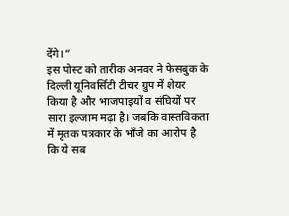देंगे।”
इस पोस्ट को तारीक अनवर ने फेसबुक के दिल्ली यूनिवर्सिटी टीचर ग्रुप में शेयर किया है और भाजपाइयों व संघियों पर सारा इल्जाम मढ़ा है। जबकि वास्तविकता में मृतक पत्रकार के भाँजे का आरोप है कि ये सब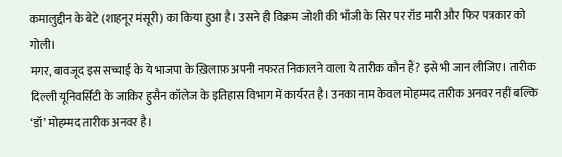कमालुद्दीन के बेटे (शाहनूर मंसूरी) का किया हुआ है। उसने ही विक्रम जोशी की भाँजी के सिर पर रॉड मारी और फिर पत्रकार को गोली।
मगर, बावजूद इस सच्चाई के ये भाजपा के ख़िलाफ़ अपनी नफरत निकालने वाला ये तारीक कौन हैं? इसे भी जान लीजिए। तारीक दिल्ली यूनिवर्सिटी के जाकिर हुसैन कॉलेज के इतिहास विभाग में कार्यरत है। उनका नाम केवल मोहम्मद तारीक अनवर नहीं बल्कि ‘डॉ’ मोहम्मद तारीक अनवर है।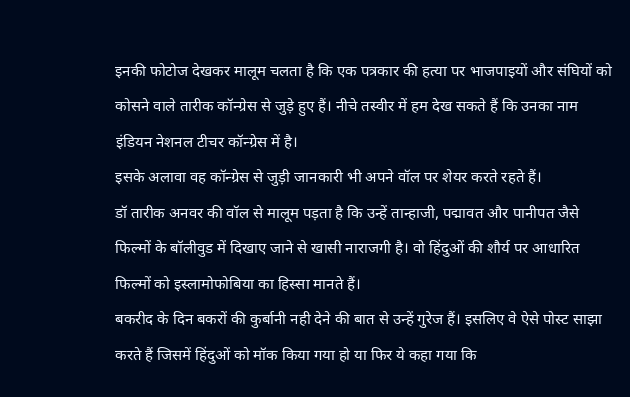इनकी फोटोज देखकर मालूम चलता है कि एक पत्रकार की हत्या पर भाजपाइयों और संघियों को कोसने वाले तारीक कॉन्ग्रेस से जुड़े हुए हैं। नीचे तस्वीर में हम देख सकते हैं कि उनका नाम इंडियन नेशनल टीचर कॉन्ग्रेस में है।
इसके अलावा वह कॉन्ग्रेस से जुड़ी जानकारी भी अपने वॉल पर शेयर करते रहते हैं।
डॉ तारीक अनवर की वॉल से मालूम पड़ता है कि उन्हें तान्हाजी, पद्मावत और पानीपत जैसे फिल्मों के बॉलीवुड में दिखाए जाने से खासी नाराजगी है। वो हिंदुओं की शौर्य पर आधारित फिल्मों को इस्लामोफोबिया का हिस्सा मानते हैं।
बकरीद के दिन बकरों की कुर्बानी नही देने की बात से उन्हें गुरेज हैं। इसलिए वे ऐसे पोस्ट साझा करते हैं जिसमें हिंदुओं को मॉक किया गया हो या फिर ये कहा गया कि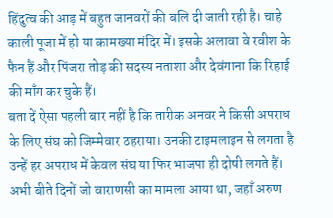हिंदुत्व की आड़ में बहुत जानवरों की बलि दी जाती रही है। चाहे काली पूजा में हो या कामख्या मंदिर में। इसके अलावा वे रवीश के फैन हैं और पिंजरा तोड़ की सदस्य नताशा और देवंगाना कि रिहाई की माँग कर चुके हैं।
बता दें ऐसा पहली बार नहीं है कि तारीक अनवर ने किसी अपराध के लिए संघ को जिम्मेवार ठहराया। उनकी टाइमलाइन से लगता है उन्हें हर अपराध में केवल संघ या फिर भाजपा ही दोषी लगते हैं। अभी बीते दिनों जो वाराणसी का मामला आया था, जहाँ अरुण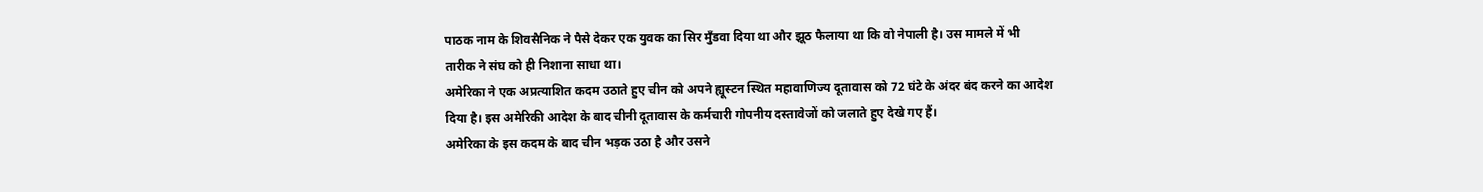पाठक नाम के शिवसैनिक ने पैसे देकर एक युवक का सिर मुँडवा दिया था और झूठ फैलाया था कि वो नेपाली है। उस मामले में भी तारीक ने संघ को ही निशाना साधा था।
अमेरिका ने एक अप्रत्याशित कदम उठाते हुए चीन को अपने ह्यूस्टन स्थित महावाणिज्य दूतावास को 72 घंटे के अंदर बंद करने का आदेश दिया है। इस अमेरिकी आदेश के बाद चीनी दूतावास के कर्मचारी गोपनीय दस्तावेजों को जलाते हुए देखे गए हैं।
अमेरिका के इस कदम के बाद चीन भड़क उठा है और उसने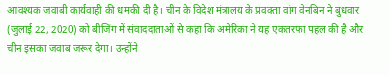आवश्यक जवाबी कार्यवाही की धमकी दी है। चीन के विदेश मंत्रालय के प्रवक्ता वांग वेनबिन ने बुधवार (जुलाई 22, 2020) को बीजिंग में संवाददाताओं से कहा कि अमेरिका ने यह एकतरफा पहल की है और चीन इसका जवाब जरूर देगा। उन्होंने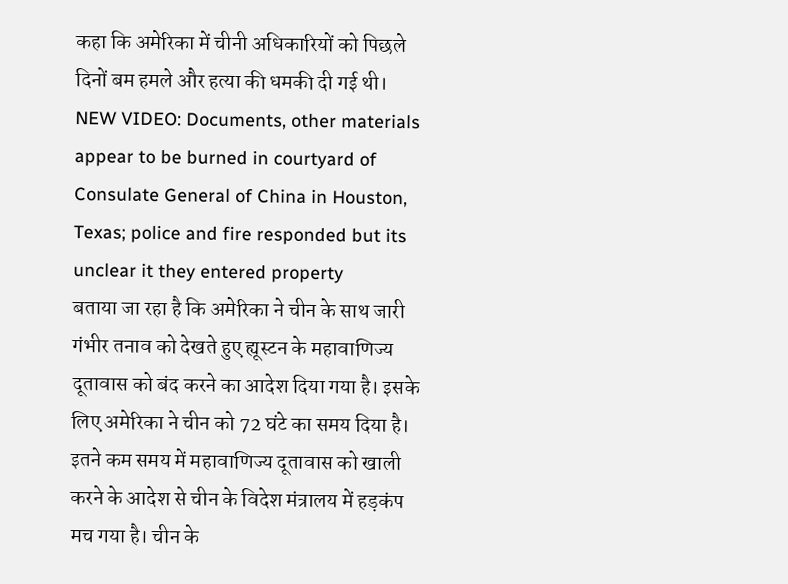कहा कि अमेरिका में चीनी अधिकारियों को पिछले दिनों बम हमले और हत्या की धमकी दी गई थी।
NEW VIDEO: Documents, other materials appear to be burned in courtyard of Consulate General of China in Houston, Texas; police and fire responded but its unclear it they entered property
बताया जा रहा है कि अमेरिका ने चीन के साथ जारी गंभीर तनाव को देखते हुए ह्यूस्टन के महावाणिज्य दूतावास को बंद करने का आदेश दिया गया है। इसके लिए अमेरिका ने चीन को 72 घंटे का समय दिया है। इतने कम समय में महावाणिज्य दूतावास को खाली करने के आदेश से चीन के विदेश मंत्रालय में हड़कंप मच गया है। चीन के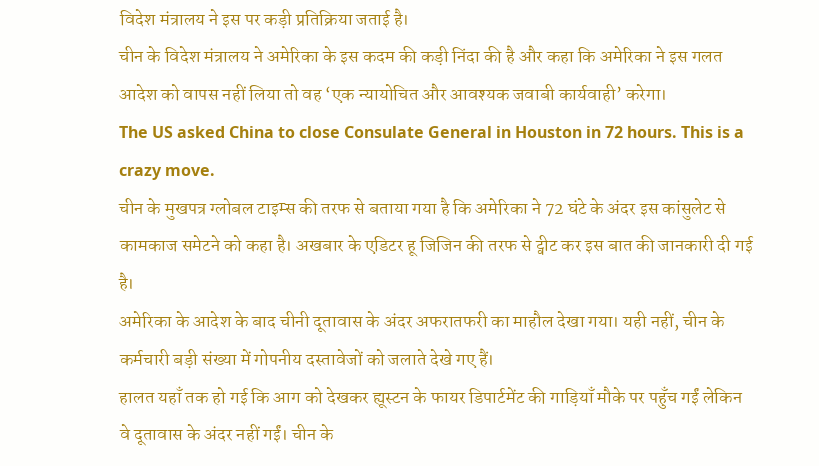विदेश मंत्रालय ने इस पर कड़ी प्रतिक्रिया जताई है।
चीन के विदेश मंत्रालय ने अमेरिका के इस कदम की कड़ी निंदा की है और कहा कि अमेरिका ने इस गलत आदेश को वापस नहीं लिया तो वह ‘एक न्यायोचित और आवश्यक जवाबी कार्यवाही’ करेगा।
The US asked China to close Consulate General in Houston in 72 hours. This is a crazy move.
चीन के मुखपत्र ग्लोबल टाइम्स की तरफ से बताया गया है कि अमेरिका ने 72 घंटे के अंदर इस कांसुलेट से कामकाज समेटने को कहा है। अखबार के एडिटर हू जिजिन की तरफ से ट्वीट कर इस बात की जानकारी दी गई है।
अमेरिका के आदेश के बाद चीनी दूतावास के अंदर अफरातफरी का माहौल देखा गया। यही नहीं, चीन के कर्मचारी बड़ी संख्या में गोपनीय दस्तावेजों को जलाते देखे गए हैं।
हालत यहाँ तक हो गई कि आग को देखकर ह्यूस्टन के फायर डिपार्टमेंट की गाड़ियाँ मौके पर पहुँच गईं लेकिन वे दूतावास के अंदर नहीं गईं। चीन के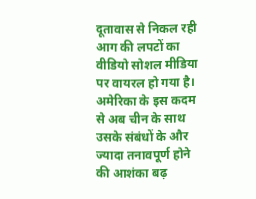दूतावास से निकल रही आग की लपटों का वीडियो सोशल मीडिया पर वायरल हो गया है। अमेरिका के इस कदम से अब चीन के साथ उसके संबंधों के और ज्यादा तनावपूर्ण होने की आशंका बढ़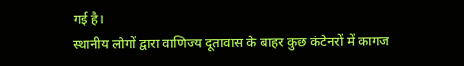गई है।
स्थानीय लोगों द्वारा वाणिज्य दूतावास के बाहर कुछ कंटेनरों में कागज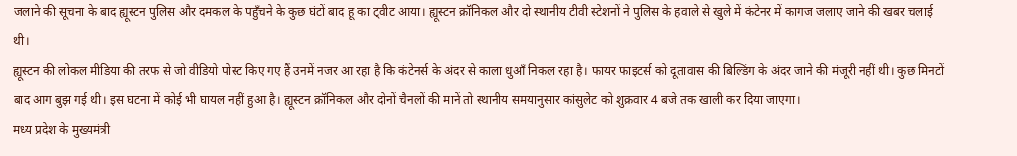जलाने की सूचना के बाद ह्यूस्टन पुलिस और दमकल के पहुँचने के कुछ घंटों बाद हू का ट्वीट आया। ह्यूस्टन क्रॉनिकल और दो स्थानीय टीवी स्टेशनों ने पुलिस के हवाले से खुले में कंटेनर में कागज जलाए जाने की खबर चलाई थी।
ह्यूस्टन की लोकल मीडिया की तरफ से जो वीडियो पोस्ट किए गए हैं उनमें नजर आ रहा है कि कंटेनर्स के अंदर से काला धुआँ निकल रहा है। फायर फाइटर्स को दूतावास की बिल्डिंग के अंदर जाने की मंजूरी नहीं थी। कुछ मिनटों बाद आग बुझ गई थी। इस घटना में कोई भी घायल नहीं हुआ है। ह्यूस्टन क्रॉनिकल और दोनों चैनलों की मानें तो स्थानीय समयानुसार कांसुलेट को शुक्रवार 4 बजे तक खाली कर दिया जाएगा।
मध्य प्रदेश के मुख्यमंत्री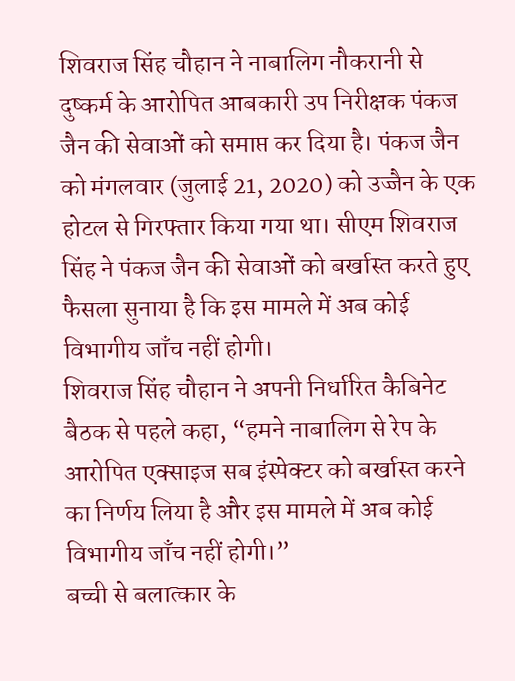शिवराज सिंह चौहान ने नाबालिग नौकरानी से दुष्कर्म के आरोपित आबकारी उप निरीक्षक पंकज जैन की सेवाओं को समाप्त कर दिया है। पंकज जैन को मंगलवार (जुलाई 21, 2020) को उज्जैन के एक होटल से गिरफ्तार किया गया था। सीएम शिवराज सिंह ने पंकज जैन की सेवाओं को बर्खास्त करते हुए फैसला सुनाया है कि इस मामले में अब कोई विभागीय जाँच नहीं होगी।
शिवराज सिंह चौहान ने अपनी निर्धारित कैबिनेट बैठक से पहले कहा, “हमने नाबालिग से रेप के आरोपित एक्साइज सब इंस्पेक्टर को बर्खास्त करने का निर्णय लिया है और इस मामले में अब कोई विभागीय जाँच नहीं होगी।”
बच्ची से बलात्कार के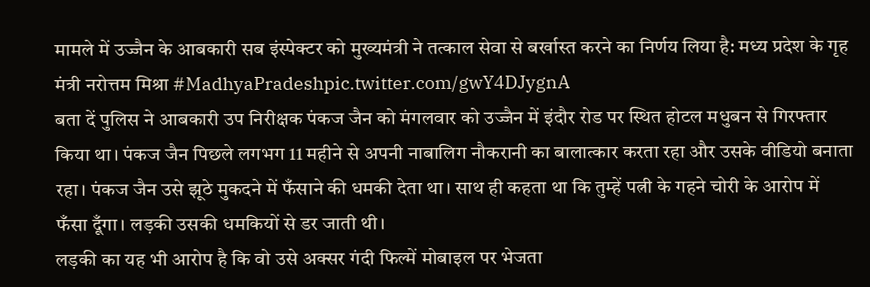मामले में उज्जैन के आबकारी सब इंस्पेक्टर को मुख्यमंत्री ने तत्काल सेवा से बर्खास्त करने का निर्णय लिया है: मध्य प्रदेश के गृह मंत्री नरोत्तम मिश्रा #MadhyaPradeshpic.twitter.com/gwY4DJygnA
बता दें पुलिस ने आबकारी उप निरीक्षक पंकज जैन को मंगलवार को उज्जैन में इंदौर रोड पर स्थित होटल मधुबन से गिरफ्तार किया था। पंकज जैन पिछले लगभग 11 महीने से अपनी नाबालिग नौकरानी का बालात्कार करता रहा और उसके वीडियो बनाता रहा। पंकज जैन उसे झूठे मुकदने में फँसाने की धमकी देता था। साथ ही कहता था कि तुम्हें पत्नी के गहने चोरी के आरोप में फँसा दूँगा। लड़की उसकी धमकियों से डर जाती थी।
लड़की का यह भी आरोप है कि वो उसे अक्सर गंदी फिल्में मोबाइल पर भेजता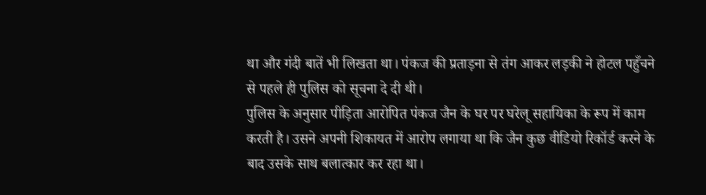था और गंदी बातें भी लिखता था। पंकज की प्रताड़ना से तंग आकर लड़की ने होटल पहुँचने से पहले ही पुलिस को सूचना दे दी थी।
पुलिस के अनुसार पीड़िता आरोपित पंकज जैन के घर पर घरेलू सहायिका के रूप में काम करती है। उसने अपनी शिकायत में आरोप लगाया था कि जैन कुछ वीडियो रिकॉर्ड करने के बाद उसके साथ बलात्कार कर रहा था।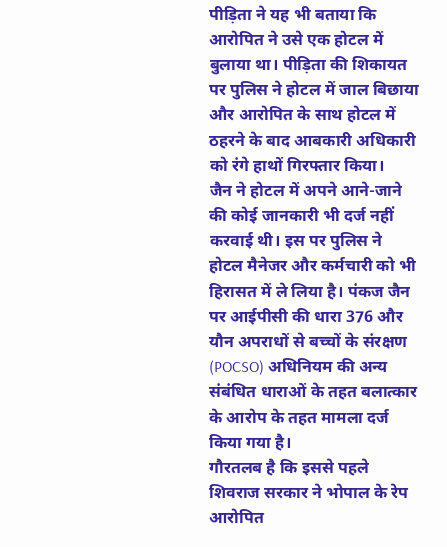पीड़िता ने यह भी बताया कि आरोपित ने उसे एक होटल में बुलाया था। पीड़िता की शिकायत पर पुलिस ने होटल में जाल बिछाया और आरोपित के साथ होटल में ठहरने के बाद आबकारी अधिकारी को रंगे हाथों गिरफ्तार किया।
जैन ने होटल में अपने आने-जाने की कोई जानकारी भी दर्ज नहीं करवाई थी। इस पर पुलिस ने होटल मैनेजर और कर्मचारी को भी हिरासत में ले लिया है। पंकज जैन पर आईपीसी की धारा 376 और यौन अपराधों से बच्चों के संरक्षण (POCSO) अधिनियम की अन्य संबंधित धाराओं के तहत बलात्कार के आरोप के तहत मामला दर्ज किया गया है।
गौरतलब है कि इससे पहले शिवराज सरकार ने भोपाल के रेप आरोपित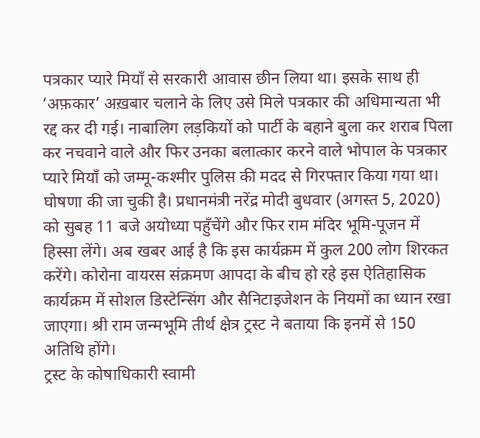पत्रकार प्यारे मियाँ से सरकारी आवास छीन लिया था। इसके साथ ही ‘अफ़कार’ अख़बार चलाने के लिए उसे मिले पत्रकार की अधिमान्यता भी रद्द कर दी गई। नाबालिग लड़कियों को पार्टी के बहाने बुला कर शराब पिला कर नचवाने वाले और फिर उनका बलात्कार करने वाले भोपाल के पत्रकार प्यारे मियाँ को जम्मू-कश्मीर पुलिस की मदद से गिरफ्तार किया गया था।
घोषणा की जा चुकी है। प्रधानमंत्री नरेंद्र मोदी बुधवार (अगस्त 5, 2020) को सुबह 11 बजे अयोध्या पहुँचेंगे और फिर राम मंदिर भूमि-पूजन में हिस्सा लेंगे। अब खबर आई है कि इस कार्यक्रम में कुल 200 लोग शिरकत करेंगे। कोरोना वायरस संक्रमण आपदा के बीच हो रहे इस ऐतिहासिक कार्यक्रम में सोशल डिस्टेन्सिंग और सैनिटाइजेशन के नियमों का ध्यान रखा जाएगा। श्री राम जन्मभूमि तीर्थ क्षेत्र ट्रस्ट ने बताया कि इनमें से 150 अतिथि होंगे।
ट्रस्ट के कोषाधिकारी स्वामी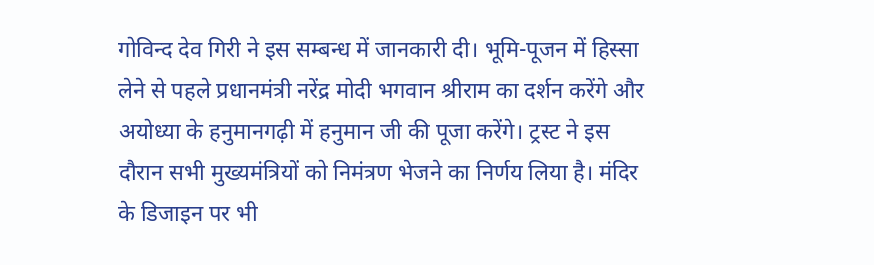गोविन्द देव गिरी ने इस सम्बन्ध में जानकारी दी। भूमि-पूजन में हिस्सा लेने से पहले प्रधानमंत्री नरेंद्र मोदी भगवान श्रीराम का दर्शन करेंगे और अयोध्या के हनुमानगढ़ी में हनुमान जी की पूजा करेंगे। ट्रस्ट ने इस दौरान सभी मुख्यमंत्रियों को निमंत्रण भेजने का निर्णय लिया है। मंदिर के डिजाइन पर भी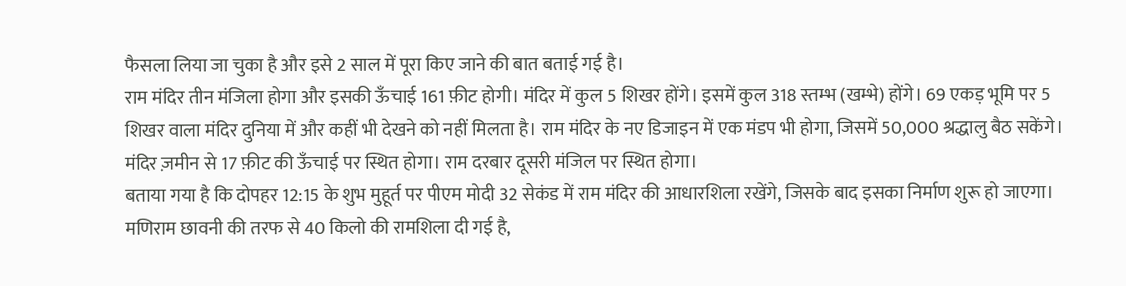फैसला लिया जा चुका है और इसे 2 साल में पूरा किए जाने की बात बताई गई है।
राम मंदिर तीन मंजिला होगा और इसकी ऊँचाई 161 फ़ीट होगी। मंदिर में कुल 5 शिखर होंगे। इसमें कुल 318 स्तम्भ (खम्भे) होंगे। 69 एकड़ भूमि पर 5 शिखर वाला मंदिर दुनिया में और कहीं भी देखने को नहीं मिलता है। राम मंदिर के नए डिजाइन में एक मंडप भी होगा, जिसमें 50,000 श्रद्धालु बैठ सकेंगे। मंदिर ज़मीन से 17 फ़ीट की ऊँचाई पर स्थित होगा। राम दरबार दूसरी मंजिल पर स्थित होगा।
बताया गया है कि दोपहर 12:15 के शुभ मुहूर्त पर पीएम मोदी 32 सेकंड में राम मंदिर की आधारशिला रखेंगे, जिसके बाद इसका निर्माण शुरू हो जाएगा। मणिराम छावनी की तरफ से 40 किलो की रामशिला दी गई है,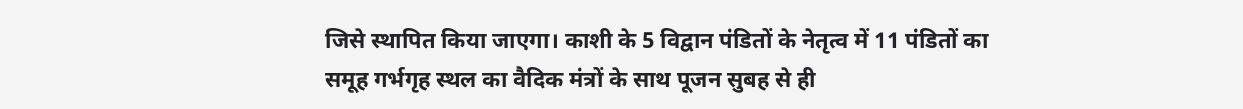जिसे स्थापित किया जाएगा। काशी के 5 विद्वान पंडितों के नेतृत्व में 11 पंडितों का समूह गर्भगृह स्थल का वैदिक मंत्रों के साथ पूजन सुबह से ही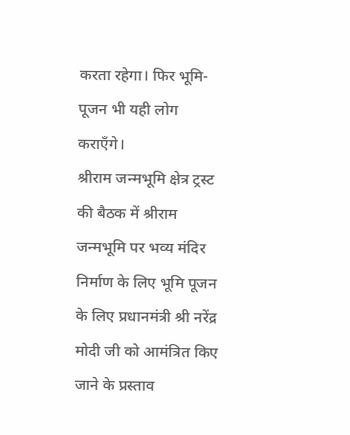करता रहेगा। फिर भूमि-पूजन भी यही लोग कराएँगे।
श्रीराम जन्मभूमि क्षेत्र ट्रस्ट की बैठक में श्रीराम जन्मभूमि पर भव्य मंदिर निर्माण के लिए भूमि पूजन के लिए प्रधानमंत्री श्री नरेंद्र मोदी जी को आमंत्रित किए जाने के प्रस्ताव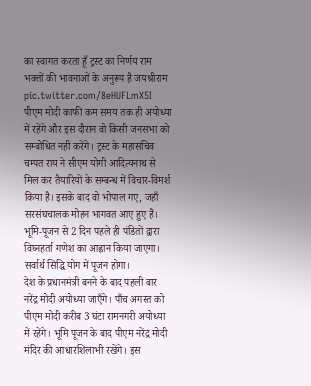का स्वागत करता हूँ ट्रस्ट का निर्णय राम भक्तों की भावनाओं के अनुरूप है जयश्रीराम pic.twitter.com/8eHUFLmX5I
पीएम मोदी काफी कम समय तक ही अयोध्या में रहेंगे और इस दौरान वो किसी जनसभा को सम्बोधित नहीं करेंगे। ट्रस्ट के महासचिव चम्पत राय ने सीएम योगी आदित्यनाथ से मिल कर तैयारियों के सम्बन्ध में विचार-विमर्श किया है। इसके बाद वो भोपाल गए, जहाँ सरसंघचालक मोहन भागवत आए हुए हैं। भूमि-पूजन से 2 दिन पहले ही पंडितों द्वारा विघ्नहर्ता गणेश का आह्वान किया जाएगा। सर्वार्थ सिद्धि योग में पूजन होगा।
देश के प्रधानमंत्री बनने के बाद पहली बार नरेंद्र मोदी अयोध्या जाएँगे। पाँच अगस्त को पीएम मोदी करीब 3 घंटा रामनगरी अयोध्या में रहेंगे। भूमि पूजन के बाद पीएम नरेंद्र मोदी मंदिर की आधारशिलाभी रखेंगे। इस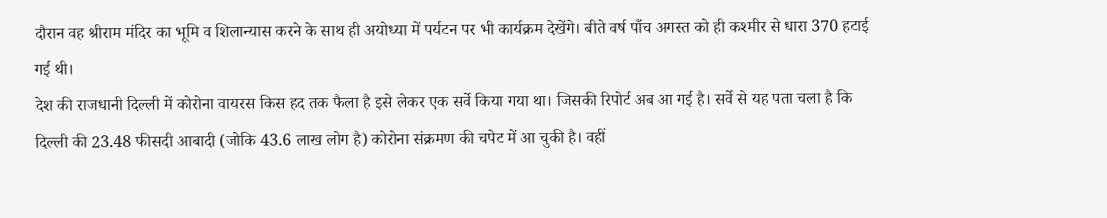दौरान वह श्रीराम मंदिर का भूमि व शिलान्यास करने के साथ ही अयोध्या में पर्यटन पर भी कार्यक्रम देखेंगे। बीते वर्ष पाँच अगस्त को ही कश्मीर से धारा 370 हटाई गई थी।
देश की राजधानी दिल्ली में कोरोना वायरस किस हद तक फैला है इसे लेकर एक सर्वे किया गया था। जिसकी रिपोर्ट अब आ गई है। सर्वे से यह पता चला है कि दिल्ली की 23.48 फीसदी आबादी (जोकि 43.6 लाख लोग है) कोरोना संक्रमण की चपेट में आ चुकी है। वहीं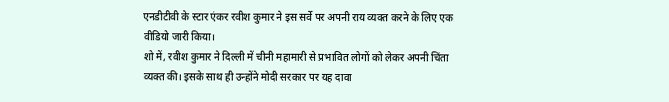एनडीटीवी के स्टार एंकर रवीश कुमार ने इस सर्वे पर अपनी राय व्यक्त करने के लिए एक वीडियो जारी किया।
शो में, रवीश कुमार ने दिल्ली में चीनी महामारी से प्रभावित लोगों को लेकर अपनी चिंता व्यक्त की। इसके साथ ही उन्होंने मोदी सरकार पर यह दावा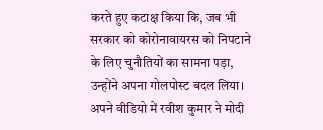करते हुए कटाक्ष किया कि, जब भी सरकार को कोरोनावायरस को निपटाने के लिए चुनौतियों का सामना पड़ा, उन्होंने अपना गोलपोस्ट बदल लिया।
अपने वीडियो में रवीश कुमार ने मोदी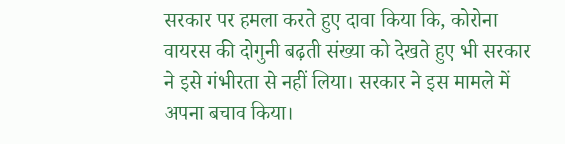सरकार पर हमला करते हुए दावा किया कि, कोरोना वायरस की दोगुनी बढ़ती संख्या को देखते हुए भी सरकार ने इसे गंभीरता से नहीं लिया। सरकार ने इस मामले में अपना बचाव किया।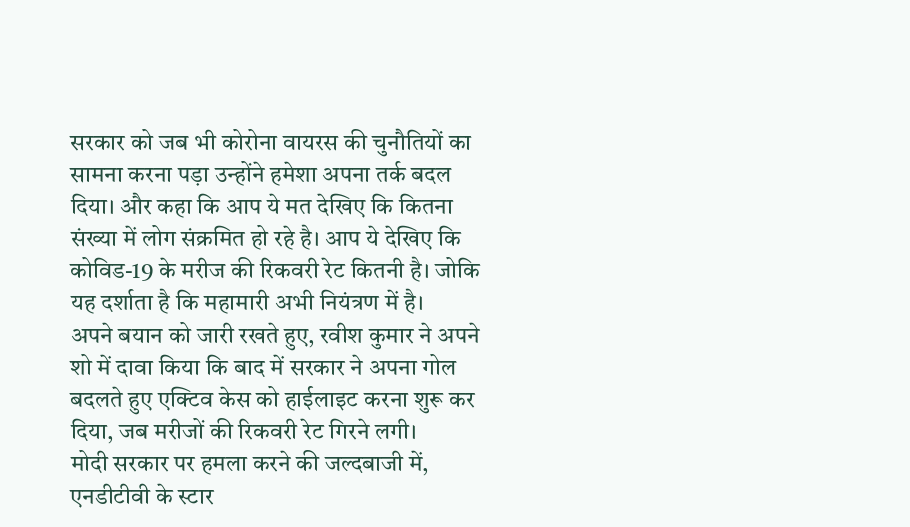सरकार को जब भी कोरोना वायरस की चुनौतियों का सामना करना पड़ा उन्होंने हमेशा अपना तर्क बदल दिया। और कहा कि आप ये मत देखिए कि कितना संख्या में लोग संक्रमित हो रहे है। आप ये देखिए कि कोविड-19 के मरीज की रिकवरी रेट कितनी है। जोकि यह दर्शाता है कि महामारी अभी नियंत्रण में है।
अपने बयान को जारी रखते हुए, रवीश कुमार ने अपने शो में दावा किया कि बाद में सरकार ने अपना गोल बदलते हुए एक्टिव केस को हाईलाइट करना शुरू कर दिया, जब मरीजों की रिकवरी रेट गिरने लगी।
मोदी सरकार पर हमला करने की जल्दबाजी में, एनडीटीवी के स्टार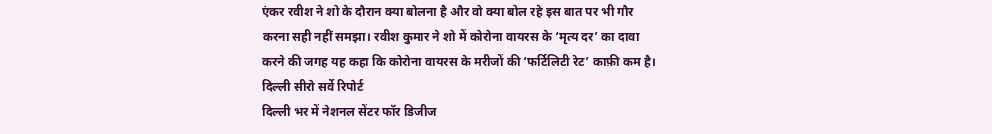एंकर रवीश ने शो के दौरान क्या बोलना है और वो क्या बोल रहे इस बात पर भी गौर करना सही नहीं समझा। रवीश कुमार ने शो में कोरोना वायरस के ‘मृत्य दर’ का दावा करने की जगह यह कहा कि कोरोना वायरस के मरीजों की ‘फर्टिलिटी रेट’ काफ़ी कम है।
दिल्ली सीरो सर्वे रिपोर्ट
दिल्ली भर में नेशनल सेंटर फॉर डिजीज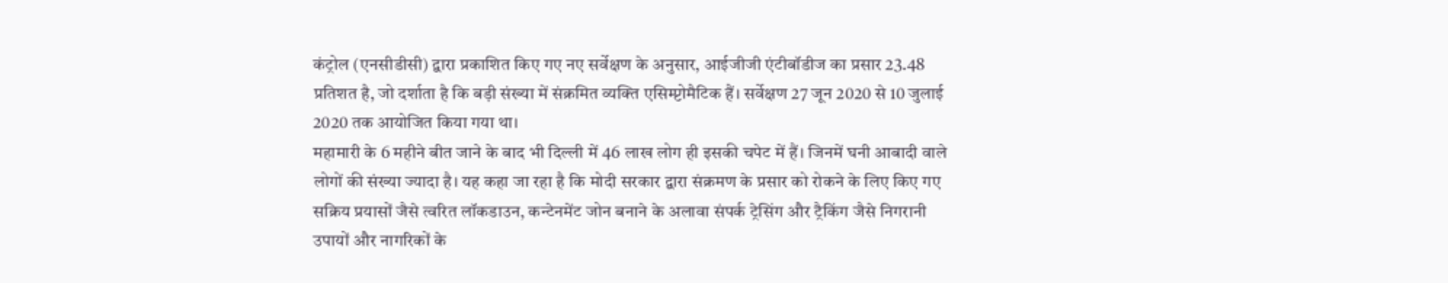कंट्रोल (एनसीडीसी) द्वारा प्रकाशित किए गए नए सर्वेक्षण के अनुसार, आईजीजी एंटीबॉडीज का प्रसार 23.48 प्रतिशत है, जो दर्शाता है कि बड़ी संख्या में संक्रमित व्यक्ति एसिम्प्टोमैटिक हैं। सर्वेक्षण 27 जून 2020 से 10 जुलाई 2020 तक आयोजित किया गया था।
महामारी के 6 महीने बीत जाने के बाद भी दिल्ली में 46 लाख लोग ही इसकी चपेट में हैं। जिनमें घनी आबादी वाले लोगों की संख्या ज्यादा है। यह कहा जा रहा है कि मोदी सरकार द्वारा संक्रमण के प्रसार को रोकने के लिए किए गए सक्रिय प्रयासों जैसे त्वरित लॉकडाउन, कन्टेनमेंट जोन बनाने के अलावा संपर्क ट्रेसिंग और ट्रैकिंग जैसे निगरानी उपायों और नागरिकों के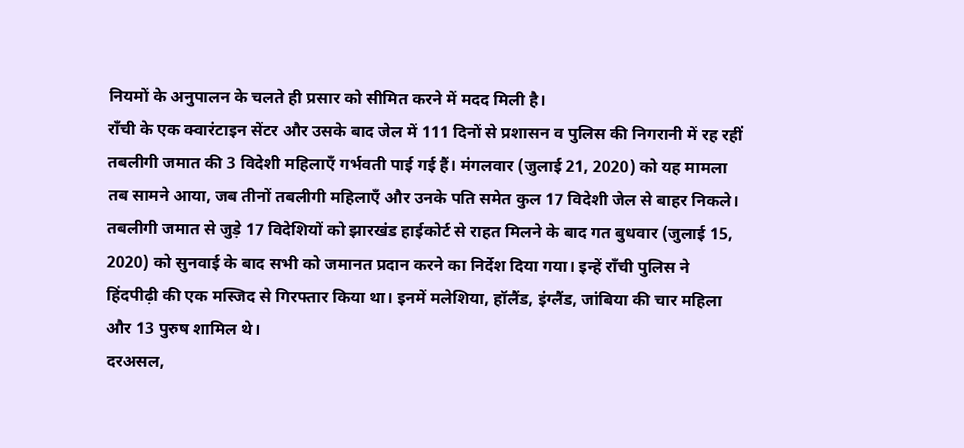नियमों के अनुपालन के चलते ही प्रसार को सीमित करने में मदद मिली है।
राँची के एक क्वारंटाइन सेंटर और उसके बाद जेल में 111 दिनों से प्रशासन व पुलिस की निगरानी में रह रहीं तबलीगी जमात की 3 विदेशी महिलाएँ गर्भवती पाई गई हैं। मंगलवार (जुलाई 21, 2020) को यह मामला तब सामने आया, जब तीनों तबलीगी महिलाएँ और उनके पति समेत कुल 17 विदेशी जेल से बाहर निकले।
तबलीगी जमात से जुड़े 17 विदेशियों को झारखंड हाईकोर्ट से राहत मिलने के बाद गत बुधवार (जुलाई 15, 2020) को सुनवाई के बाद सभी को जमानत प्रदान करने का निर्देश दिया गया। इन्हें राँची पुलिस ने हिंदपीढ़ी की एक मस्जिद से गिरफ्तार किया था। इनमें मलेशिया, हॉलैंड, इंग्लैंड, जांबिया की चार महिला और 13 पुरुष शामिल थे।
दरअसल,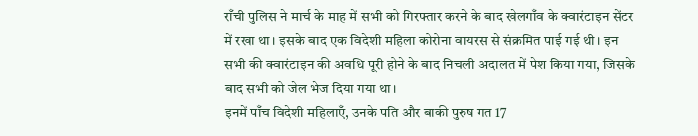राँची पुलिस ने मार्च के माह में सभी को गिरफ्तार करने के बाद खेलगाँव के क्वारंटाइन सेंटर में रखा था। इसके बाद एक विदेशी महिला कोरोना वायरस से संक्रमित पाई गई थी। इन सभी की क्वारंटाइन की अवधि पूरी होने के बाद निचली अदालत में पेश किया गया, जिसके बाद सभी को जेल भेज दिया गया था।
इनमें पाँच विदेशी महिलाएँ, उनके पति और बाकी पुरुष गत 17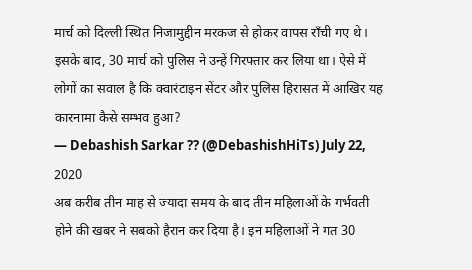मार्च को दिल्ली स्थित निजामुद्दीन मरकज से होकर वापस राँची गए थे। इसके बाद, 30 मार्च को पुलिस ने उन्हें गिरफ्तार कर लिया था। ऐसे में लोगों का सवाल है कि क्वारंटाइन सेंटर और पुलिस हिरासत में आखिर यह कारनामा कैसे सम्भव हुआ?
— Debashish Sarkar ?? (@DebashishHiTs) July 22, 2020
अब करीब तीन माह से ज्यादा समय के बाद तीन महिलाओं के गर्भवती होने की खबर ने सबको हैरान कर दिया है। इन महिलाओं ने गत 30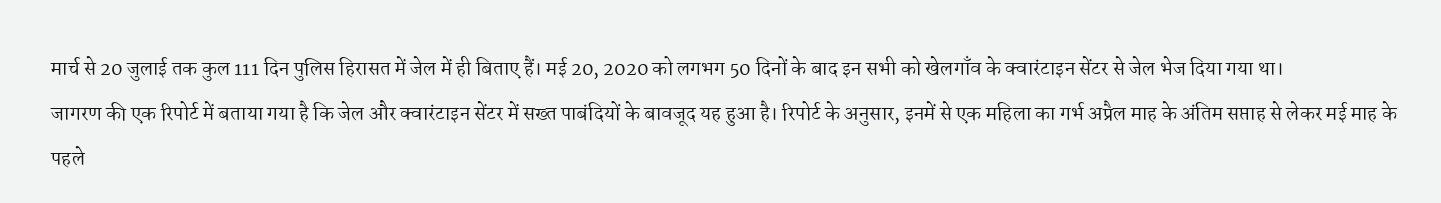मार्च से 20 जुलाई तक कुल 111 दिन पुलिस हिरासत में जेल में ही बिताए हैं। मई 20, 2020 को लगभग 50 दिनों के बाद इन सभी को खेलगाँव के क्वारंटाइन सेंटर से जेल भेज दिया गया था।
जागरण की एक रिपोर्ट में बताया गया है कि जेल और क्वारंटाइन सेंटर में सख्त पाबंदियों के बावजूद यह हुआ है। रिपोर्ट के अनुसार, इनमें से एक महिला का गर्भ अप्रैल माह के अंतिम सप्ताह से लेकर मई माह के पहले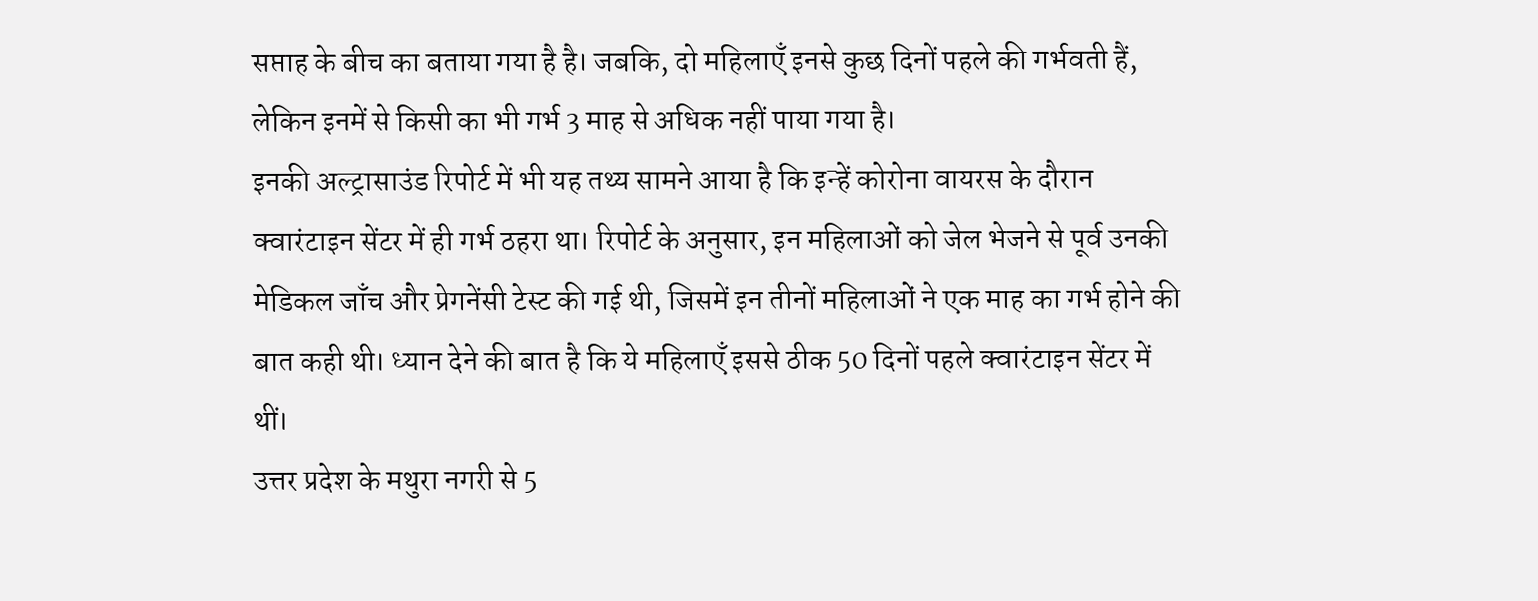सप्ताह के बीच का बताया गया है है। जबकि, दो महिलाएँ इनसे कुछ दिनों पहले की गर्भवती हैं, लेकिन इनमें से किसी का भी गर्भ 3 माह से अधिक नहीं पाया गया है।
इनकी अल्ट्रासाउंड रिपोर्ट में भी यह तथ्य सामने आया है कि इन्हें कोरोना वायरस के दौरान क्वारंटाइन सेंटर में ही गर्भ ठहरा था। रिपोर्ट के अनुसार, इन महिलाओं को जेल भेजने से पूर्व उनकी मेडिकल जाँच और प्रेगनेंसी टेस्ट की गई थी, जिसमें इन तीनों महिलाओं ने एक माह का गर्भ होने की बात कही थी। ध्यान देने की बात है कि ये महिलाएँ इससे ठीक 50 दिनों पहले क्वारंटाइन सेंटर में थीं।
उत्तर प्रदेश के मथुरा नगरी से 5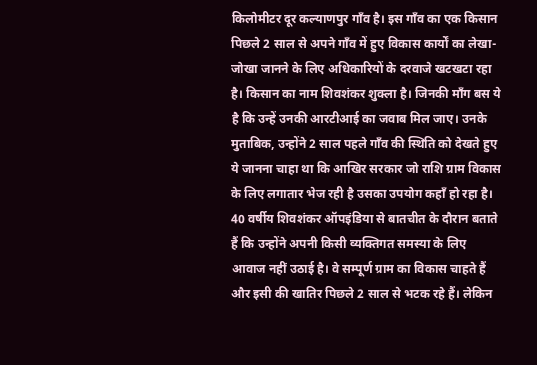किलोमीटर दूर कल्याणपुर गाँव है। इस गाँव का एक किसान पिछले 2 साल से अपने गाँव में हुए विकास कार्यों का लेखा-जोखा जानने के लिए अधिकारियों के दरवाजे खटखटा रहा है। किसान का नाम शिवशंकर शुक्ला है। जिनकी माँग बस ये है कि उन्हें उनकी आरटीआई का जवाब मिल जाए। उनके मुताबिक, उन्होंने 2 साल पहले गाँव की स्थिति को देखते हुए ये जानना चाहा था कि आखिर सरकार जो राशि ग्राम विकास के लिए लगातार भेज रही है उसका उपयोग कहाँ हो रहा है।
40 वर्षीय शिवशंकर ऑपइंडिया से बातचीत के दौरान बताते हैं कि उन्होंने अपनी किसी व्यक्तिगत समस्या के लिए आवाज नहीं उठाई है। वे सम्पूर्ण ग्राम का विकास चाहते हैं और इसी की खातिर पिछले 2 साल से भटक रहे हैं। लेकिन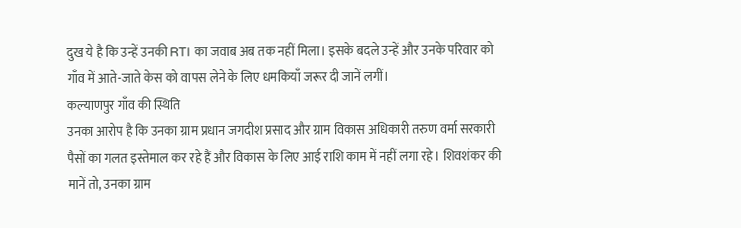दुख ये है कि उन्हें उनकी RTI का जवाब अब तक नहीं मिला। इसके बदले उन्हें और उनके परिवार को गाँव में आते-जाते केस को वापस लेने के लिए धमकियाँ जरूर दी जानें लगीं।
कल्याणपुर गाँव की स्थिति
उनका आरोप है कि उनका ग्राम प्रधान जगदीश प्रसाद और ग्राम विकास अधिकारी तरुण वर्मा सरकारी पैसों का गलत इस्तेमाल कर रहे हैं और विकास के लिए आई राशि काम में नहीं लगा रहे। शिवशंकर की मानें तो, उनका ग्राम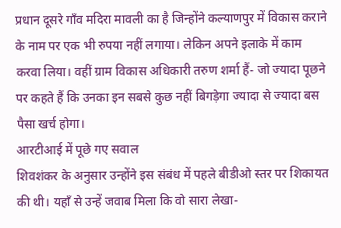प्रधान दूसरे गाँव मदिरा मावली का है जिन्होंने कल्याणपुर में विकास कराने के नाम पर एक भी रुपया नहीं लगाया। लेकिन अपने इलाके में काम करवा लिया। वहीं ग्राम विकास अधिकारी तरुण शर्मा हैं- जो ज्यादा पूछने पर कहते हैं कि उनका इन सबसे कुछ नहीं बिगड़ेगा ज्यादा से ज्यादा बस पैसा खर्च होगा।
आरटीआई में पूछे गए सवाल
शिवशंकर के अनुसार उन्होंने इस संबंध में पहले बीडीओ स्तर पर शिकायत की थी। यहाँ से उन्हें जवाब मिला कि वो सारा लेखा-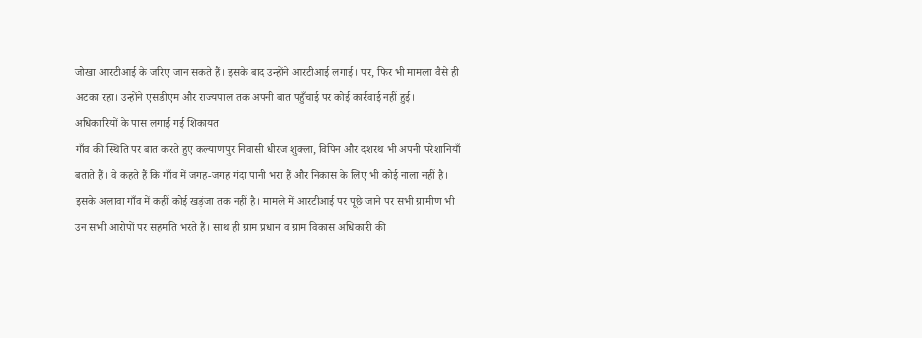जोखा आरटीआई के जरिए जान सकते हैं। इसके बाद उन्होंने आरटीआई लगाई। पर, फिर भी मामला वैसे ही अटका रहा। उन्होंने एसडीएम और राज्यपाल तक अपनी बात पहुँचाई पर कोई कार्रवाई नहीं हुई।
अधिकारियों के पास लगाई गई शिकायत
गाँव की स्थिति पर बात करते हुए कल्याणपुर निवासी धीरज शुक्ला, विपिन और दशरथ भी अपनी परेशानियाँ बताते हैं। वे कहते हैं कि गाँव में जगह-जगह गंदा पानी भरा हैं और निकास के लिए भी कोई नाला नहीं है। इसके अलावा गाँव में कहीं कोई खड़ंजा तक नहीं है। मामले में आरटीआई पर पूछे जाने पर सभी ग्रामीण भी उन सभी आरोपों पर सहमति भरते हैं। साथ ही ग्राम प्रधान व ग्राम विकास अधिकारी की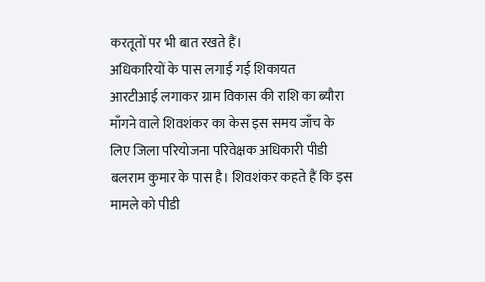करतूतों पर भी बात रखते हैं।
अधिकारियों के पास लगाई गई शिकायत
आरटीआई लगाकर ग्राम विकास की राशि का ब्यौरा माँगने वाले शिवशंकर का केस इस समय जाँच के लिए जिला परियोजना परिवेक्षक अधिकारी पीडी बलराम कुमार के पास है। शिवशंकर कहते हैं कि इस मामले को पीडी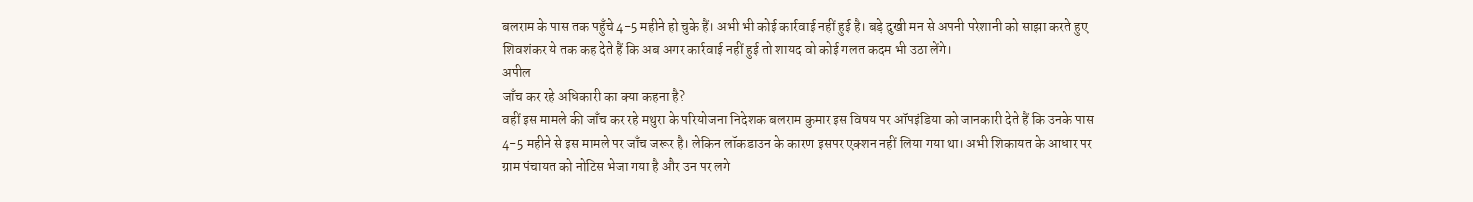बलराम के पास तक पहुँचे 4-5 महीने हो चुके हैं। अभी भी कोई कार्रवाई नहीं हुई है। बड़े दुखी मन से अपनी परेशानी को साझा करते हुए शिवशंकर ये तक कह देते हैं कि अब अगर कार्रवाई नहीं हुई तो शायद वो कोई गलत कदम भी उठा लेंगे।
अपील
जाँच कर रहे अधिकारी का क्या कहना है?
वहीं इस मामले की जाँच कर रहे मथुरा के परियोजना निदेशक बलराम कुमार इस विषय पर ऑपइंडिया को जानकारी देते हैं कि उनके पास 4-5 महीने से इस मामले पर जाँच जरूर है। लेकिन लॉकडाउन के कारण इसपर एक्शन नहीं लिया गया था। अभी शिकायत के आधार पर ग्राम पंचायत को नोटिस भेजा गया है और उन पर लगे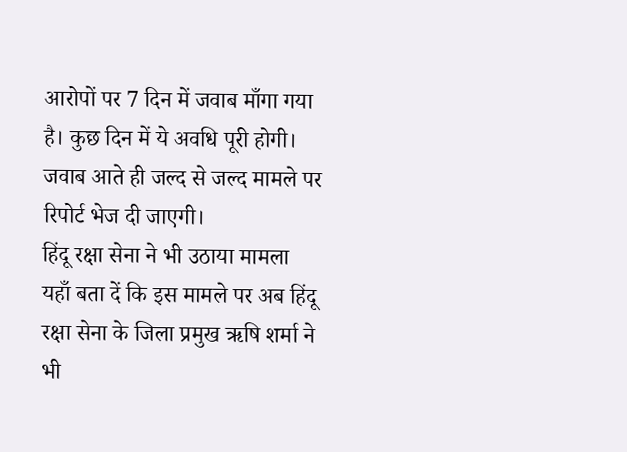आरोपों पर 7 दिन में जवाब माँगा गया है। कुछ दिन में ये अवधि पूरी होगी। जवाब आते ही जल्द से जल्द मामले पर रिपोर्ट भेज दी जाएगी।
हिंदू रक्षा सेना ने भी उठाया मामला
यहाँ बता दें कि इस मामले पर अब हिंदू रक्षा सेना के जिला प्रमुख ऋषि शर्मा ने भी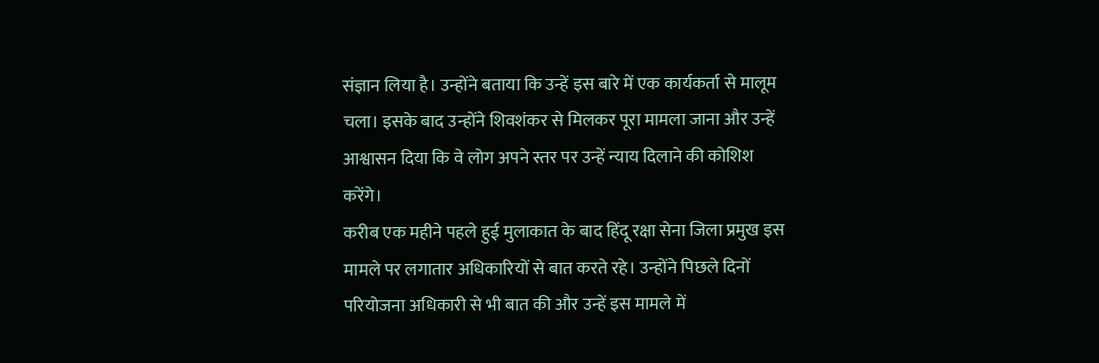संज्ञान लिया है। उन्होंने बताया कि उन्हें इस बारे में एक कार्यकर्ता से मालूम चला। इसके बाद उन्होंने शिवशंकर से मिलकर पूरा मामला जाना और उन्हें आश्वासन दिया कि वे लोग अपने स्तर पर उन्हें न्याय दिलाने की कोशिश करेंगे।
करीब एक महीने पहले हुई मुलाकात के बाद हिंदू रक्षा सेना जिला प्रमुख इस मामले पर लगातार अधिकारियों से बात करते रहे। उन्होंने पिछले दिनों परियोजना अधिकारी से भी बात की और उन्हें इस मामले में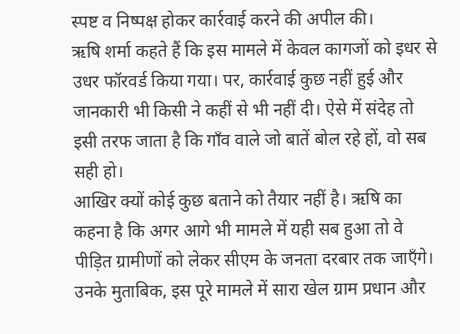स्पष्ट व निष्पक्ष होकर कार्रवाई करने की अपील की।
ऋषि शर्मा कहते हैं कि इस मामले में केवल कागजों को इधर से उधर फॉरवर्ड किया गया। पर, कार्रवाई कुछ नहीं हुई और जानकारी भी किसी ने कहीं से भी नहीं दी। ऐसे में संदेह तो इसी तरफ जाता है कि गाँव वाले जो बातें बोल रहे हों, वो सब सही हो।
आखिर क्यों कोई कुछ बताने को तैयार नहीं है। ऋषि का कहना है कि अगर आगे भी मामले में यही सब हुआ तो वे पीड़ित ग्रामीणों को लेकर सीएम के जनता दरबार तक जाएँगे।
उनके मुताबिक, इस पूरे मामले में सारा खेल ग्राम प्रधान और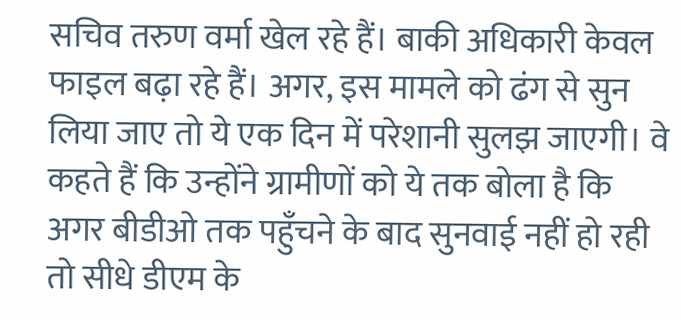सचिव तरुण वर्मा खेल रहे हैं। बाकी अधिकारी केवल फाइल बढ़ा रहे हैं। अगर, इस मामले को ढंग से सुन लिया जाए तो ये एक दिन में परेशानी सुलझ जाएगी। वे कहते हैं कि उन्होंने ग्रामीणों को ये तक बोला है कि अगर बीडीओ तक पहुँचने के बाद सुनवाई नहीं हो रही तो सीधे डीएम के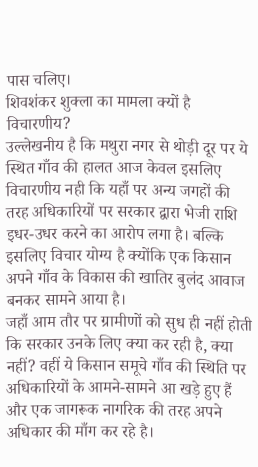पास चलिए।
शिवशंकर शुक्ला का मामला क्यों है विचारणीय?
उल्लेखनीय है कि मथुरा नगर से थोड़ी दूर पर ये स्थित गाँव की हालत आज केवल इसलिए विचारणीय नही कि यहाँ पर अन्य जगहों की तरह अधिकारियों पर सरकार द्वारा भेजी राशि इधर-उधर करने का आरोप लगा है। बल्कि इसलिए विचार योग्य है क्योंकि एक किसान अपने गाँव के विकास की खातिर बुलंद आवाज बनकर सामने आया है।
जहाँ आम तौर पर ग्रामीणों को सुध ही नहीं होती कि सरकार उनके लिए क्या कर रही है, क्या नहीं? वहीं ये किसान समूचे गाँव की स्थिति पर अधिकारियों के आमने-सामने आ खड़े हुए हैं और एक जागरूक नागरिक की तरह अपने अधिकार की माँग कर रहे है।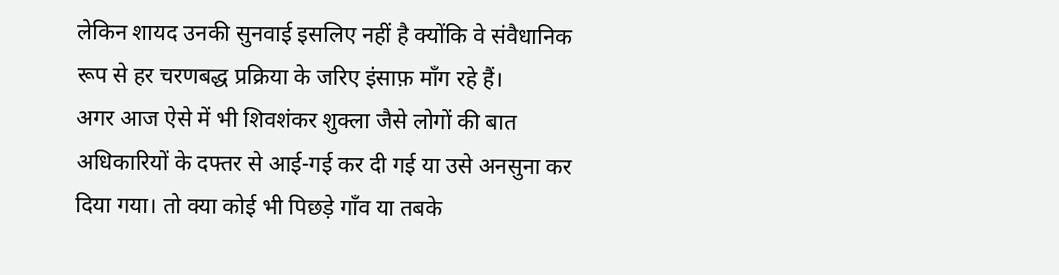लेकिन शायद उनकी सुनवाई इसलिए नहीं है क्योंकि वे संवैधानिक रूप से हर चरणबद्ध प्रक्रिया के जरिए इंसाफ़ माँग रहे हैं।
अगर आज ऐसे में भी शिवशंकर शुक्ला जैसे लोगों की बात अधिकारियों के दफ्तर से आई-गई कर दी गई या उसे अनसुना कर दिया गया। तो क्या कोई भी पिछड़े गाँव या तबके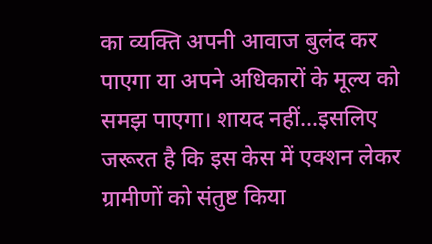का व्यक्ति अपनी आवाज बुलंद कर पाएगा या अपने अधिकारों के मूल्य को समझ पाएगा। शायद नहीं…इसलिए जरूरत है कि इस केस में एक्शन लेकर ग्रामीणों को संतुष्ट किया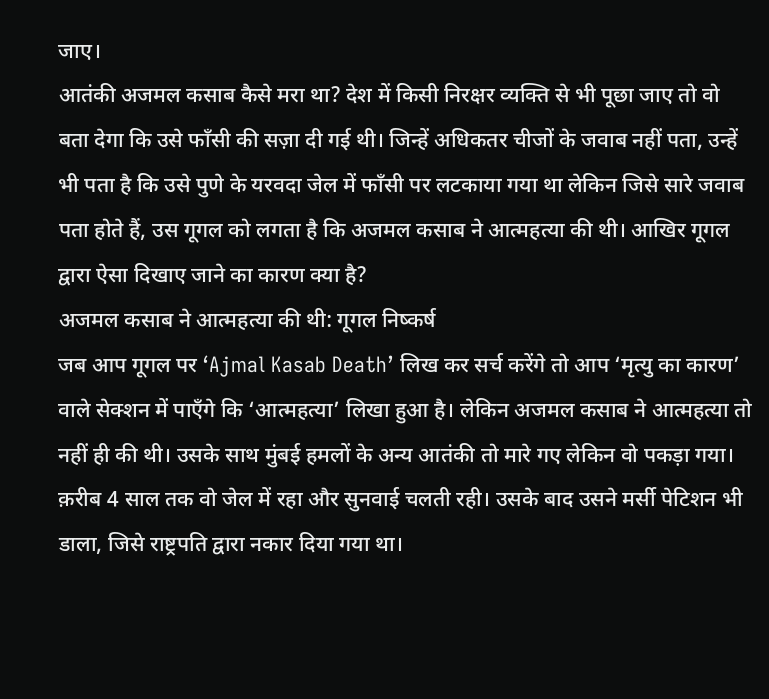जाए।
आतंकी अजमल कसाब कैसे मरा था? देश में किसी निरक्षर व्यक्ति से भी पूछा जाए तो वो बता देगा कि उसे फाँसी की सज़ा दी गई थी। जिन्हें अधिकतर चीजों के जवाब नहीं पता, उन्हें भी पता है कि उसे पुणे के यरवदा जेल में फाँसी पर लटकाया गया था लेकिन जिसे सारे जवाब पता होते हैं, उस गूगल को लगता है कि अजमल कसाब ने आत्महत्या की थी। आखिर गूगल द्वारा ऐसा दिखाए जाने का कारण क्या है?
अजमल कसाब ने आत्महत्या की थी: गूगल निष्कर्ष
जब आप गूगल पर ‘Ajmal Kasab Death’ लिख कर सर्च करेंगे तो आप ‘मृत्यु का कारण’ वाले सेक्शन में पाएँगे कि ‘आत्महत्या’ लिखा हुआ है। लेकिन अजमल कसाब ने आत्महत्या तो नहीं ही की थी। उसके साथ मुंबई हमलों के अन्य आतंकी तो मारे गए लेकिन वो पकड़ा गया। क़रीब 4 साल तक वो जेल में रहा और सुनवाई चलती रही। उसके बाद उसने मर्सी पेटिशन भी डाला, जिसे राष्ट्रपति द्वारा नकार दिया गया था।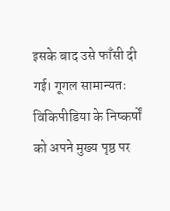इसके बाद उसे फाँसी दी गई। गूगल सामान्यतः विकिपीडिया के निष्कर्षों को अपने मुख्य पृष्ठ पर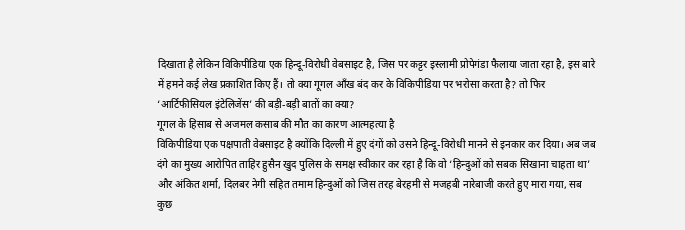दिखाता है लेकिन विकिपीडिया एक हिन्दू-विरोधी वेबसाइट है, जिस पर कट्टर इस्लामी प्रोपेगंडा फैलाया जाता रहा है, इस बारे में हमने कई लेख प्रकाशित किए हैं। तो क्या गूगल आँख बंद कर के विकिपीडिया पर भरोसा करता है? तो फिर ‘आर्टिफीसियल इंटेलिजेंस’ की बड़ी-बड़ी बातों का क्या?
गूगल के हिसाब से अजमल कसाब की मौत का कारण आत्महत्या है
विकिपीडिया एक पक्षपाती वेबसाइट है क्योंकि दिल्ली में हुए दंगों को उसने हिन्दू-विरोधी मानने से इनकार कर दिया। अब जब दंगे का मुख्य आरोपित ताहिर हुसैन खुद पुलिस के समक्ष स्वीकार कर रहा है कि वो ‘हिन्दुओं को सबक सिखाना चाहता था’ और अंकित शर्मा, दिलबर नेगी सहित तमाम हिन्दुओं को जिस तरह बेरहमी से मजहबी नारेबाजी करते हुए मारा गया, सब कुछ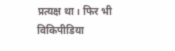प्रत्यक्ष था। फिर भी विकिपीडिया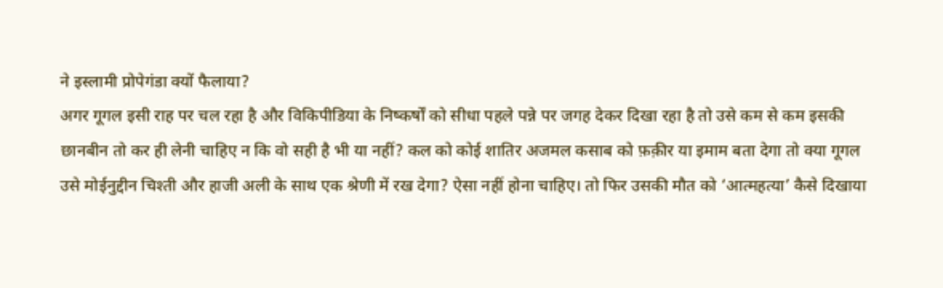ने इस्लामी प्रोपेगंडा क्यों फैलाया?
अगर गूगल इसी राह पर चल रहा है और विकिपीडिया के निष्कर्षों को सीधा पहले पन्ने पर जगह देकर दिखा रहा है तो उसे कम से कम इसकी छानबीन तो कर ही लेनी चाहिए न कि वो सही है भी या नहीं? कल को कोई शातिर अजमल कसाब को फ़क़ीर या इमाम बता देगा तो क्या गूगल उसे मोईनुद्दीन चिश्ती और हाजी अली के साथ एक श्रेणी में रख देगा? ऐसा नहीं होना चाहिए। तो फिर उसकी मौत को ‘आत्महत्या’ कैसे दिखाया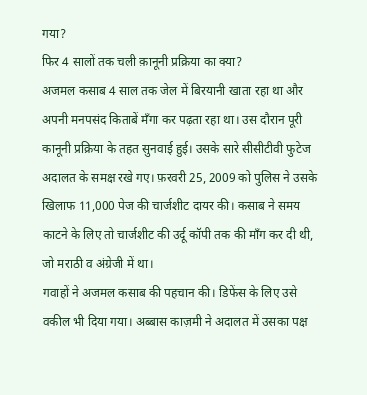गया?
फिर 4 सालों तक चली क़ानूनी प्रक्रिया का क्या?
अजमल कसाब 4 साल तक जेल में बिरयानी खाता रहा था और अपनी मनपसंद किताबें मँगा कर पढ़ता रहा था। उस दौरान पूरी कानूनी प्रक्रिया के तहत सुनवाई हुई। उसके सारे सीसीटीवी फुटेज अदालत के समक्ष रखे गए। फ़रवरी 25, 2009 को पुलिस ने उसके खिलाफ 11,000 पेज की चार्जशीट दायर की। कसाब ने समय काटने के लिए तो चार्जशीट की उर्दू कॉपी तक की माँग कर दी थी, जो मराठी व अंग्रेजी में था।
गवाहों ने अजमल कसाब की पहचान की। डिफेंस के लिए उसे वकील भी दिया गया। अब्बास काज़मी ने अदालत में उसका पक्ष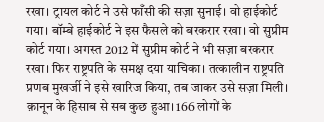रखा। ट्रायल कोर्ट ने उसे फाँसी की सज़ा सुनाई। वो हाईकोर्ट गया। बॉम्बे हाईकोर्ट ने इस फैसले को बरकरार रखा। वो सुप्रीम कोर्ट गया। अगस्त 2012 में सुप्रीम कोर्ट ने भी सज़ा बरकरार रखा। फिर राष्ट्रपति के समक्ष दया याचिका। तत्कालीन राष्ट्रपति प्रणब मुखर्जी ने इसे खारिज किया, तब जाकर उसे सज़ा मिली।
क़ानून के हिसाब से सब कुछ हुआ। 166 लोगों के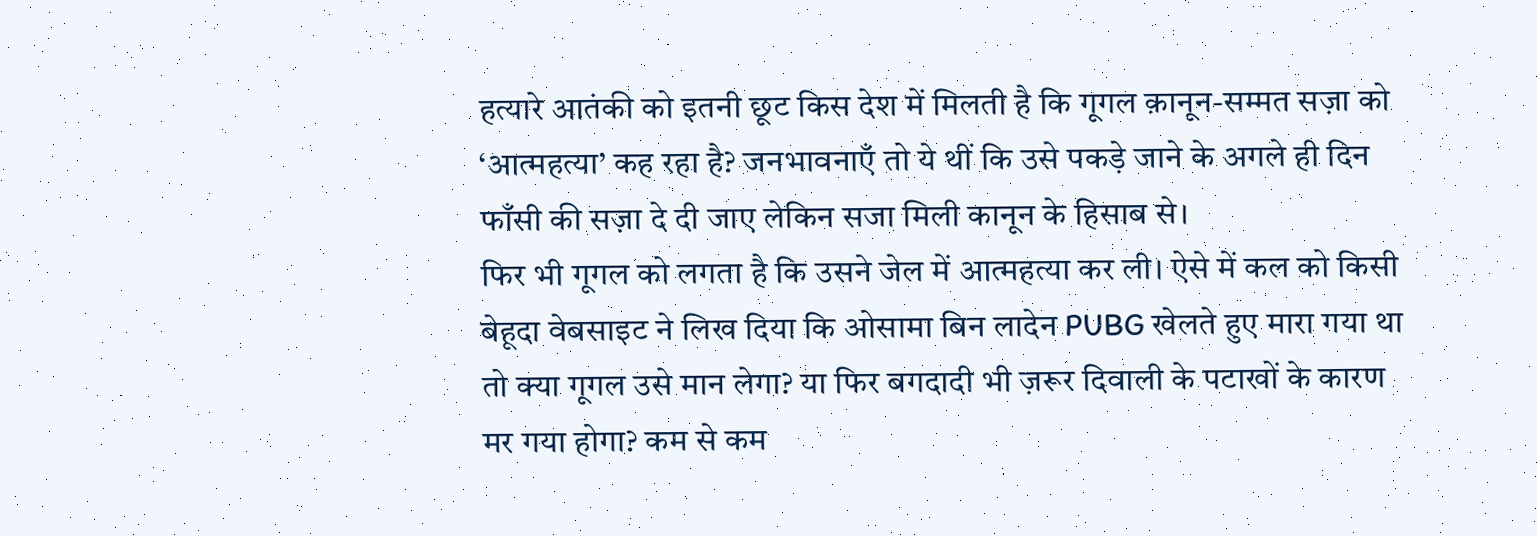हत्यारे आतंकी को इतनी छूट किस देश में मिलती है कि गूगल क़ानून-सम्मत सज़ा को ‘आत्महत्या’ कह रहा है? जनभावनाएँ तो ये थीं कि उसे पकड़े जाने के अगले ही दिन फाँसी की सज़ा दे दी जाए लेकिन सजा मिली कानून के हिसाब से।
फिर भी गूगल को लगता है कि उसने जेल में आत्महत्या कर ली। ऐसे में कल को किसी बेहूदा वेबसाइट ने लिख दिया कि ओसामा बिन लादेन PUBG खेलते हुए मारा गया था तो क्या गूगल उसे मान लेगा? या फिर बगदादी भी ज़रूर दिवाली के पटाखों के कारण मर गया होगा? कम से कम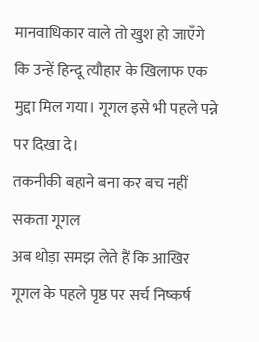मानवाधिकार वाले तो खुश हो जाएँगे कि उन्हें हिन्दू त्यौहार के खिलाफ एक मुद्दा मिल गया। गूगल इसे भी पहले पन्ने पर दिखा दे।
तकनीकी बहाने बना कर बच नहीं सकता गूगल
अब थोड़ा समझ लेते हैं कि आखिर गूगल के पहले पृष्ठ पर सर्च निष्कर्ष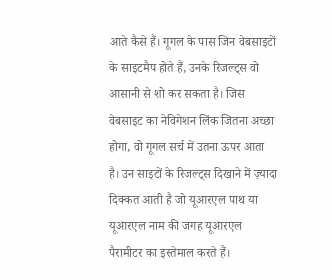आते कैसे हैं। गूगल के पास जिन वेबसाइटों के साइटमैप होते हैं, उनके रिजल्ट्स वो आसानी से शो कर सकता है। जिस वेबसाइट का नेविगेशन लिंक जितना अच्छा होगा, वो गूगल सर्च में उतना ऊपर आता है। उन साइटों के रिजल्ट्स दिखाने में ज़्यादा दिक्कत आती है जो यूआरएल पाथ या यूआरएल नाम की जगह यूआरएल पैरामीटर का इस्तेमाल करते हैं।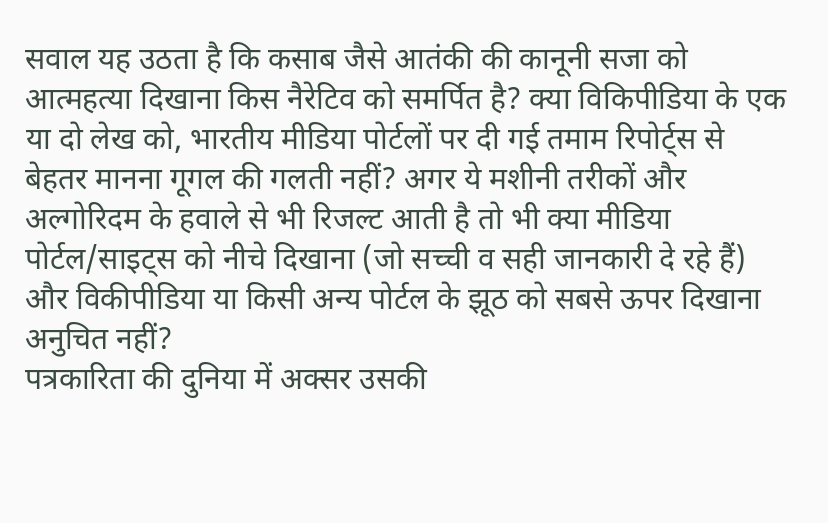सवाल यह उठता है कि कसाब जैसे आतंकी की कानूनी सजा को आत्महत्या दिखाना किस नैरेटिव को समर्पित है? क्या विकिपीडिया के एक या दो लेख को, भारतीय मीडिया पोर्टलों पर दी गई तमाम रिपोर्ट्स से बेहतर मानना गूगल की गलती नहीं? अगर ये मशीनी तरीकों और अल्गोरिदम के हवाले से भी रिजल्ट आती है तो भी क्या मीडिया पोर्टल/साइट्स को नीचे दिखाना (जो सच्ची व सही जानकारी दे रहे हैं) और विकीपीडिया या किसी अन्य पोर्टल के झूठ को सबसे ऊपर दिखाना अनुचित नहीं?
पत्रकारिता की दुनिया में अक्सर उसकी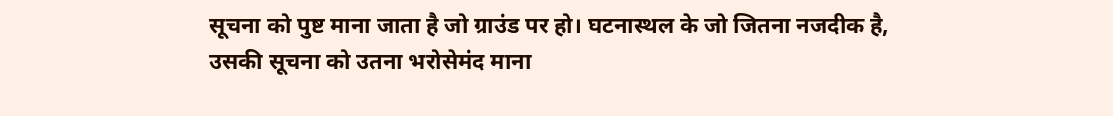सूचना को पुष्ट माना जाता है जो ग्राउंड पर हो। घटनास्थल के जो जितना नजदीक है, उसकी सूचना को उतना भरोसेमंद माना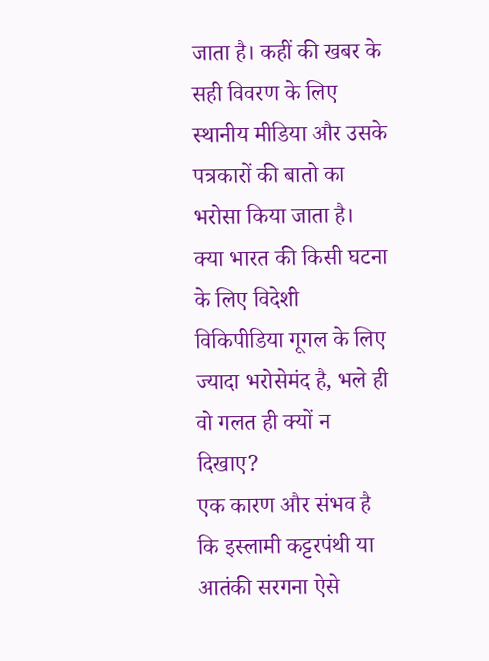जाता है। कहीं की खबर के सही विवरण के लिए स्थानीय मीडिया और उसके पत्रकारों की बातो का भरोसा किया जाता है। क्या भारत की किसी घटना के लिए विदेशी विकिपीडिया गूगल के लिए ज्यादा भरोसेमंद है, भले ही वो गलत ही क्यों न दिखाए?
एक कारण और संभव है कि इस्लामी कट्टरपंथी या आतंकी सरगना ऐसे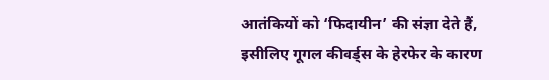आतंकियों को ‘फिदायीन’ की संज्ञा देते हैं, इसीलिए गूगल कीवर्ड्स के हेरफेर के कारण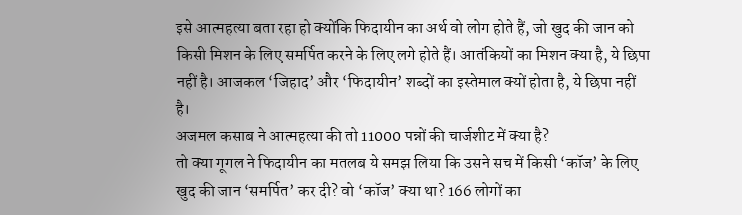इसे आत्महत्या बता रहा हो क्योंकि फिदायीन का अर्थ वो लोग होते हैं, जो खुद की जान को किसी मिशन के लिए समर्पित करने के लिए लगे होते हैं। आतंकियों का मिशन क्या है, ये छिपा नहीं है। आजकल ‘जिहाद’ और ‘फिदायीन’ शब्दों का इस्तेमाल क्यों होता है, ये छिपा नहीं है।
अजमल कसाब ने आत्महत्या की तो 11000 पन्नों की चार्जशीट में क्या है?
तो क्या गूगल ने फिदायीन का मतलब ये समझ लिया कि उसने सच में किसी ‘कॉज’ के लिए खुद की जान ‘समर्पित’ कर दी? वो ‘कॉज’ क्या था? 166 लोगों का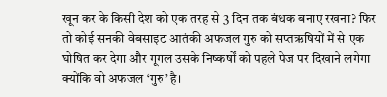खून कर के किसी देश को एक तरह से 3 दिन तक बंधक बनाए रखना? फिर तो कोई सनकी वेबसाइट आतंकी अफजल गुरु को सप्तऋषियों में से एक घोषित कर देगा और गूगल उसके निष्कर्षों को पहले पेज पर दिखाने लगेगा क्योंकि वो अफजल ‘गुरु’ है।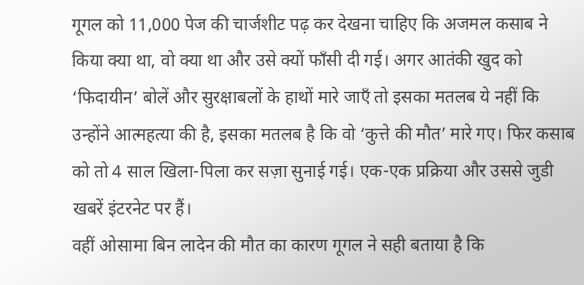गूगल को 11,000 पेज की चार्जशीट पढ़ कर देखना चाहिए कि अजमल कसाब ने किया क्या था, वो क्या था और उसे क्यों फाँसी दी गई। अगर आतंकी खुद को ‘फिदायीन’ बोलें और सुरक्षाबलों के हाथों मारे जाएँ तो इसका मतलब ये नहीं कि उन्होंने आत्महत्या की है, इसका मतलब है कि वो ‘कुत्ते की मौत’ मारे गए। फिर कसाब को तो 4 साल खिला-पिला कर सज़ा सुनाई गई। एक-एक प्रक्रिया और उससे जुडी खबरें इंटरनेट पर हैं।
वहीं ओसामा बिन लादेन की मौत का कारण गूगल ने सही बताया है कि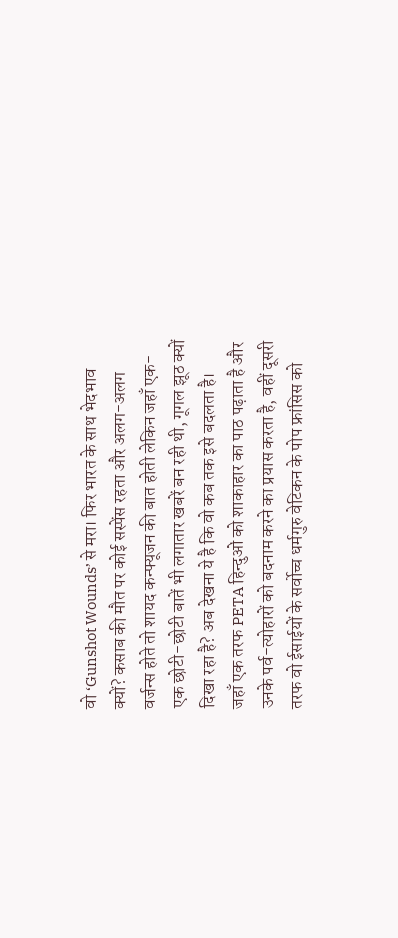वो ‘Gunshot Wounds’ से मरा। फिर भारत के साथ भेदभाव क्यों? कसाब की मौत पर कोई सस्पेंस रहता और अलग-अलग वर्जन्स होते तो शायद कन्फ्यूजन की बात होती लेकिन जहाँ एक-एक छोटी-छोटी बातें भी लगातार खबरें बन रही थी, गूगल झूठ क्यों दिखा रहा है? अब देखना ये है कि वो कब तक इसे बदलता है।
जहाँ एक तरफ PETA हिन्दुओं को शाकाहार का पाठ पढ़ाता है और उनके पर्व-त्योहारों को बदनाम करने का प्रयास करता है, वहीं दूसरी तरफ वो ईसाईयों के सर्वोच्च धर्मगुरु वेटिकन के पोप फ्रांसिस को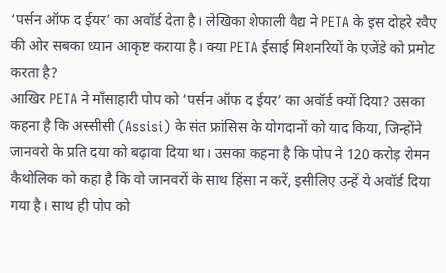‘पर्सन ऑफ द ईयर’ का अवॉर्ड देता है। लेखिका शेफाली वैद्य ने PETA के इस दोहरे रवैए की ओर सबका ध्यान आकृष्ट कराया है। क्या PETA ईसाई मिशनरियों के एजेंडे को प्रमोट करता है?
आखिर PETA ने माँसाहारी पोप को ‘पर्सन ऑफ द ईयर’ का अवॉर्ड क्यों दिया? उसका कहना है कि अस्सीसी (Assisi) के संत फ्रांसिस के योगदानों को याद किया, जिन्होंने जानवरो के प्रति दया को बढ़ावा दिया था। उसका कहना है कि पोप ने 120 करोड़ रोमन कैथोलिक को कहा है कि वो जानवरों के साथ हिंसा न करें, इसीलिए उन्हें ये अवॉर्ड दिया गया है। साथ ही पोप को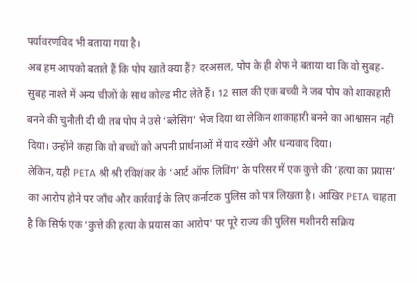पर्यावरणविद भी बताया गया है।
अब हम आपको बताते हैं कि पोप खाते क्या हैं? दरअसल, पोप के ही शेफ ने बताया था कि वो सुबह-सुबह नाश्ते में अन्य चीजों के साथ कोल्ड मीट लेते हैं। 12 साल की एक बच्ची ने जब पोप को शाकाहारी बनने की चुनौती दी थी तब पोप ने उसे ‘ब्लेसिंग’ भेज दिया था लेकिन शाकाहारी बनने का आश्वासन नहीं दिया। उन्होंने कहा कि वो बच्चों को अपनी प्रार्थनाओं में याद रखेंगे और धन्यवाद दिया।
लेकिन, यही PETA श्री श्री रविशंकर के ‘आर्ट ऑफ लिविंग’ के परिसर में एक कुत्ते की ‘हत्या का प्रयास’ का आरोप होने पर जाँच और कार्रवाई के लिए कर्नाटक पुलिस को पत्र लिखता है। आखिर PETA चाहता है कि सिर्फ एक ‘कुत्ते की हत्या के प्रयास का आरोप’ पर पूरे राज्य की पुलिस मशीनरी सक्रिय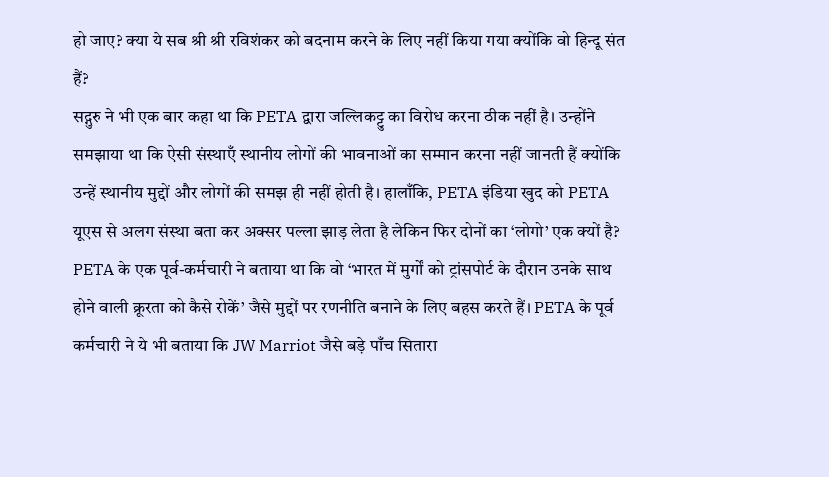हो जाए? क्या ये सब श्री श्री रविशंकर को बदनाम करने के लिए नहीं किया गया क्योंकि वो हिन्दू संत हैं?
सद्गुरु ने भी एक बार कहा था कि PETA द्वारा जल्लिकट्टु का विरोध करना ठीक नहीं है। उन्होंने समझाया था कि ऐसी संस्थाएँ स्थानीय लोगों की भावनाओं का सम्मान करना नहीं जानती हैं क्योंकि उन्हें स्थानीय मुद्दों और लोगों की समझ ही नहीं होती है। हालाँकि, PETA इंडिया खुद को PETA यूएस से अलग संस्था बता कर अक्सर पल्ला झाड़ लेता है लेकिन फिर दोनों का ‘लोगो’ एक क्यों है?
PETA के एक पूर्व-कर्मचारी ने बताया था कि वो ‘भारत में मुर्गों को ट्रांसपोर्ट के दौरान उनके साथ होने वाली क्रूरता को कैसे रोकें’ जैसे मुद्दों पर रणनीति बनाने के लिए बहस करते हैं। PETA के पूर्व कर्मचारी ने ये भी बताया कि JW Marriot जैसे बड़े पाँच सितारा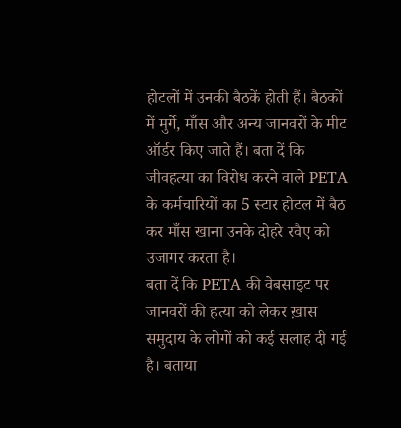होटलों में उनकी बैठकें होती हैं। बैठकों में मुर्गे, माँस और अन्य जानवरों के मीट ऑर्डर किए जाते हैं। बता दें कि जीवहत्या का विरोध करने वाले PETA के कर्मचारियों का 5 स्टार होटल में बैठ कर माँस खाना उनके दोहरे रवैए को उजागर करता है।
बता दें कि PETA की वेबसाइट पर जानवरों की हत्या को लेकर ख़ास समुदाय के लोगों को कई सलाह दी गई है। बताया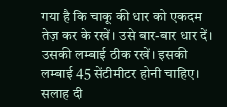गया है कि चाकू की धार को एकदम तेज़ कर के रखें। उसे बार-बार धार दें। उसकी लम्बाई ठीक रखें। इसकी लम्बाई 45 सेंटीमीटर होनी चाहिए। सलाह दी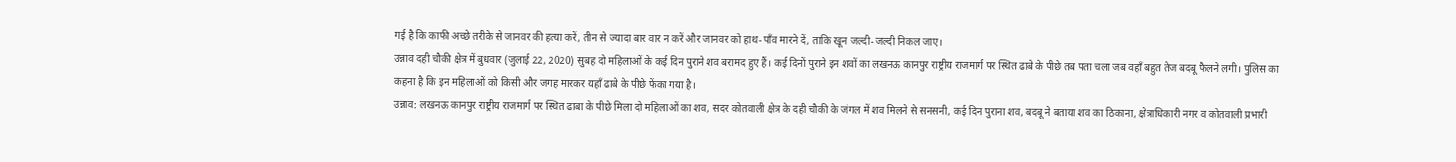गई है कि काफी अच्छे तरीके से जानवर की हत्या करें, तीन से ज्यादा बार वार न करें और जानवर को हाथ-पाँव मारने दें, ताकि खून जल्दी-जल्दी निकल जाए।
उन्नाव दही चौकी क्षेत्र में बुधवार (जुलाई 22, 2020) सुबह दो महिलाओं के कई दिन पुराने शव बरामद हुए हैं। कई दिनों पुराने इन शवों का लखनऊ कानपुर राष्ट्रीय राजमार्ग पर स्थित ढाबे के पीछे तब पता चला जब वहाँ बहुत तेज बदबू फैलने लगी। पुलिस का कहना है कि इन महिलाओं को किसी और जगह मारकर यहाँ ढाबे के पीछे फेंका गया है।
उन्नाव: लखनऊ कानपुर राष्ट्रीय राजमार्ग पर स्थित ढाबा के पीछे मिला दो महिलाओं का शव, सदर कोतवाली क्षेत्र के दही चौकी के जंगल में शव मिलने से सनसनी, कई दिन पुराना शव, बदबू ने बताया शव का ठिकाना, क्षेत्राधिकारी नगर व कोतवाली प्रभारी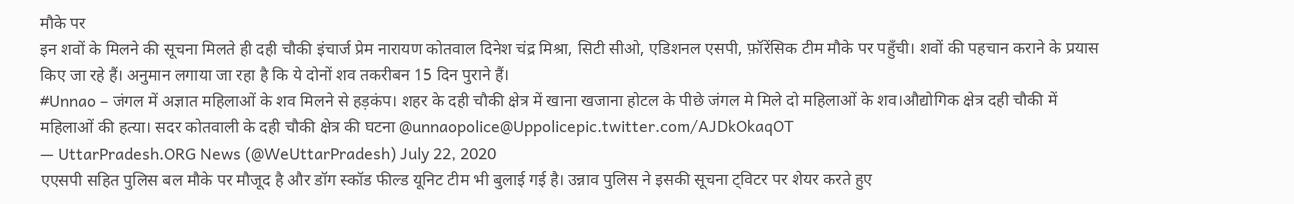मौके पर
इन शवों के मिलने की सूचना मिलते ही दही चौकी इंचार्ज प्रेम नारायण कोतवाल दिनेश चंद्र मिश्रा, सिटी सीओ, एडिशनल एसपी, फ़ॉरेंसिक टीम मौके पर पहुँची। शवों की पहचान कराने के प्रयास किए जा रहे हैं। अनुमान लगाया जा रहा है कि ये दोनों शव तकरीबन 15 दिन पुराने हैं।
#Unnao – जंगल में अज्ञात महिलाओं के शव मिलने से हड़कंप। शहर के दही चौकी क्षेत्र में खाना खजाना होटल के पीछे जंगल मे मिले दो महिलाओं के शव।औद्योगिक क्षेत्र दही चौकी में महिलाओं की हत्या। सदर कोतवाली के दही चौकी क्षेत्र की घटना @unnaopolice@Uppolicepic.twitter.com/AJDkOkaqOT
— UttarPradesh.ORG News (@WeUttarPradesh) July 22, 2020
एएसपी सहित पुलिस बल मौके पर मौजूद है और डॉग स्कॉड फील्ड यूनिट टीम भी बुलाई गई है। उन्नाव पुलिस ने इसकी सूचना ट्विटर पर शेयर करते हुए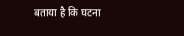बताया है कि घटना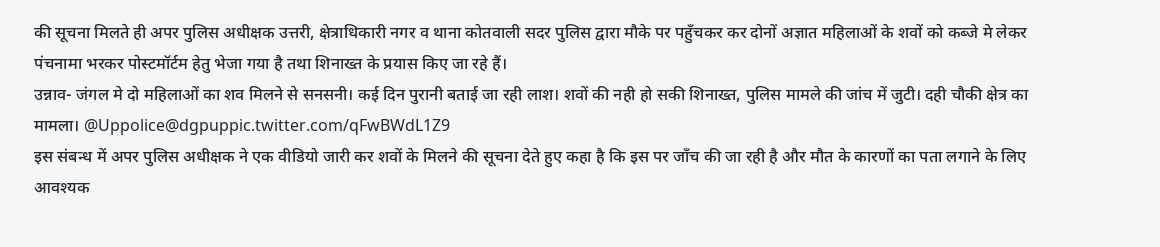की सूचना मिलते ही अपर पुलिस अधीक्षक उत्तरी, क्षेत्राधिकारी नगर व थाना कोतवाली सदर पुलिस द्वारा मौके पर पहुँचकर कर दोनों अज्ञात महिलाओं के शवों को कब्जे मे लेकर पंचनामा भरकर पोस्टमॉर्टम हेतु भेजा गया है तथा शिनाख्त के प्रयास किए जा रहे हैं।
उन्नाव- जंगल मे दो महिलाओं का शव मिलने से सनसनी। कई दिन पुरानी बताई जा रही लाश। शवों की नही हो सकी शिनाख्त, पुलिस मामले की जांच में जुटी। दही चौकी क्षेत्र का मामला। @Uppolice@dgpuppic.twitter.com/qFwBWdL1Z9
इस संबन्ध में अपर पुलिस अधीक्षक ने एक वीडियो जारी कर शवों के मिलने की सूचना देते हुए कहा है कि इस पर जाँच की जा रही है और मौत के कारणों का पता लगाने के लिए आवश्यक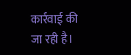कार्रवाई की जा रही है।